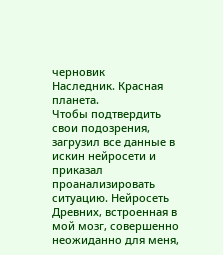черновик
Наследник. Красная планета.
Чтобы подтвердить свои подозрения, загрузил все данные в искин нейросети и приказал проанализировать ситуацию. Нейросеть Древних, встроенная в мой мозг, совершенно неожиданно для меня,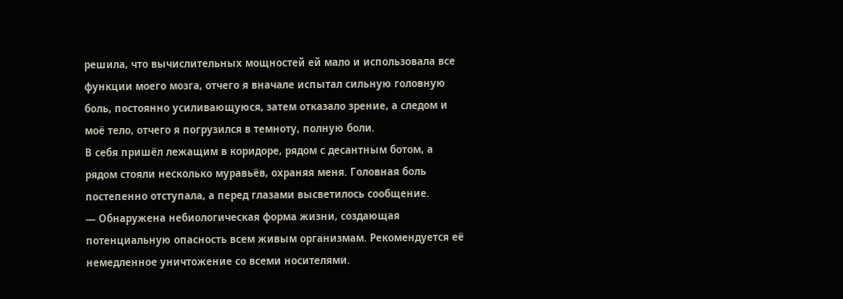решила, что вычислительных мощностей ей мало и использовала все функции моего мозга, отчего я вначале испытал сильную головную боль, постоянно усиливающуюся, затем отказало зрение, а следом и моё тело, отчего я погрузился в темноту, полную боли.
В себя пришёл лежащим в коридоре, рядом с десантным ботом, а рядом стояли несколько муравьёв, охраняя меня. Головная боль постепенно отступала, а перед глазами высветилось сообщение.
— Обнаружена небиологическая форма жизни, создающая потенциальную опасность всем живым организмам. Рекомендуется её немедленное уничтожение со всеми носителями.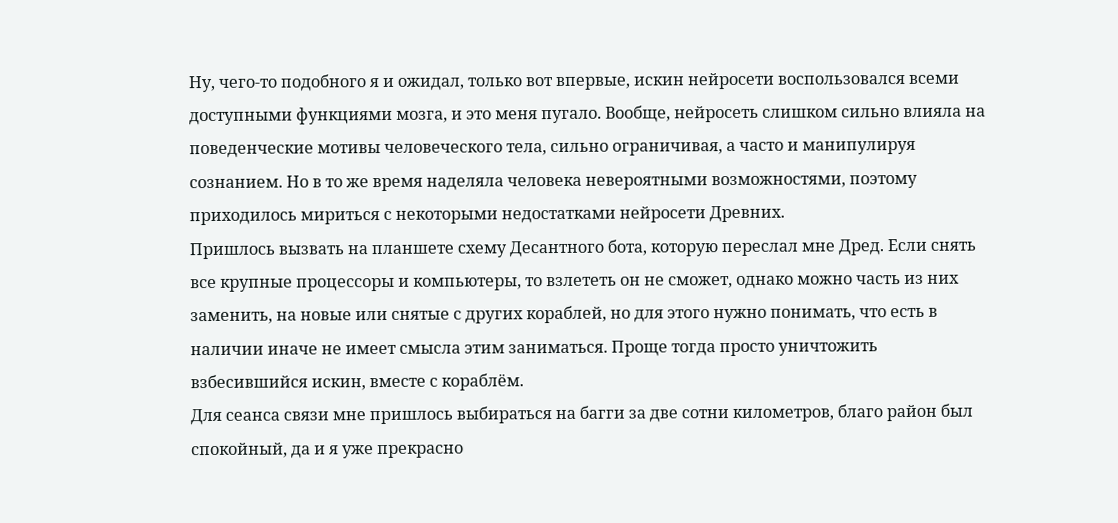Ну, чего-то подобного я и ожидал, только вот впервые, искин нейросети воспользовался всеми доступными функциями мозга, и это меня пугало. Вообще, нейросеть слишком сильно влияла на поведенческие мотивы человеческого тела, сильно ограничивая, а часто и манипулируя сознанием. Но в то же время наделяла человека невероятными возможностями, поэтому приходилось мириться с некоторыми недостатками нейросети Древних.
Пришлось вызвать на планшете схему Десантного бота, которую переслал мне Дред. Если снять все крупные процессоры и компьютеры, то взлететь он не сможет, однако можно часть из них заменить, на новые или снятые с других кораблей, но для этого нужно понимать, что есть в наличии иначе не имеет смысла этим заниматься. Проще тогда просто уничтожить взбесившийся искин, вместе с кораблём.
Для сеанса связи мне пришлось выбираться на багги за две сотни километров, благо район был спокойный, да и я уже прекрасно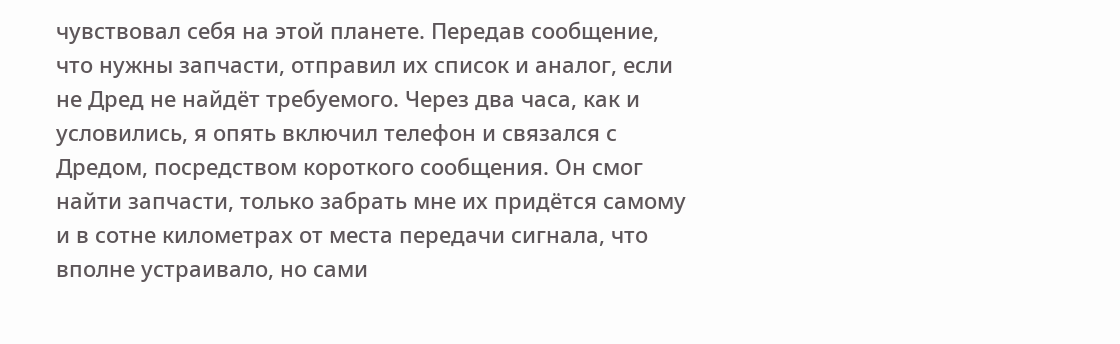чувствовал себя на этой планете. Передав сообщение, что нужны запчасти, отправил их список и аналог, если не Дред не найдёт требуемого. Через два часа, как и условились, я опять включил телефон и связался с Дредом, посредством короткого сообщения. Он смог найти запчасти, только забрать мне их придётся самому и в сотне километрах от места передачи сигнала, что вполне устраивало, но сами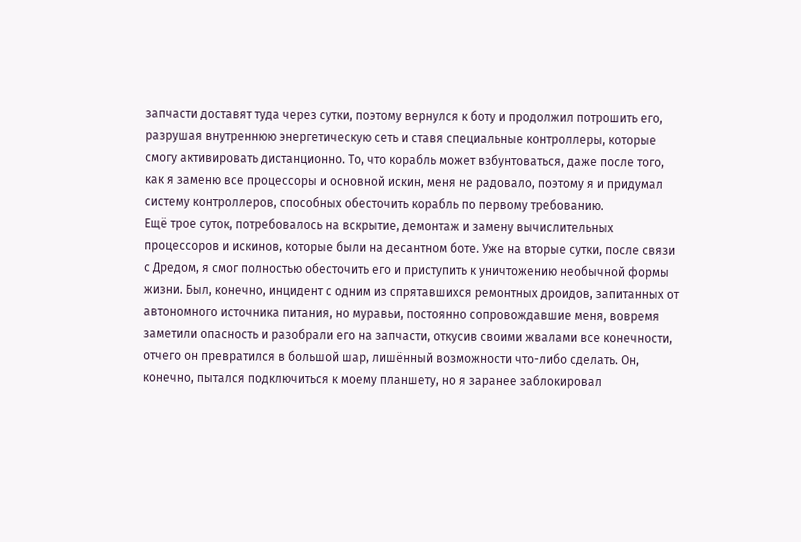запчасти доставят туда через сутки, поэтому вернулся к боту и продолжил потрошить его, разрушая внутреннюю энергетическую сеть и ставя специальные контроллеры, которые смогу активировать дистанционно. То, что корабль может взбунтоваться, даже после того, как я заменю все процессоры и основной искин, меня не радовало, поэтому я и придумал систему контроллеров, способных обесточить корабль по первому требованию.
Ещё трое суток, потребовалось на вскрытие, демонтаж и замену вычислительных процессоров и искинов, которые были на десантном боте. Уже на вторые сутки, после связи с Дредом, я смог полностью обесточить его и приступить к уничтожению необычной формы жизни. Был, конечно, инцидент с одним из спрятавшихся ремонтных дроидов, запитанных от автономного источника питания, но муравьи, постоянно сопровождавшие меня, вовремя заметили опасность и разобрали его на запчасти, откусив своими жвалами все конечности, отчего он превратился в большой шар, лишённый возможности что-либо сделать. Он, конечно, пытался подключиться к моему планшету, но я заранее заблокировал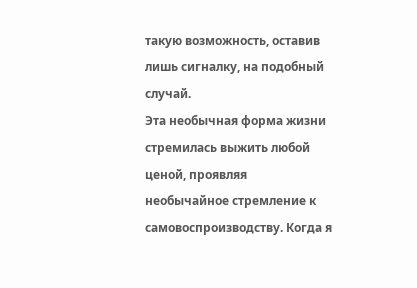такую возможность, оставив лишь сигналку, на подобный случай.
Эта необычная форма жизни стремилась выжить любой ценой, проявляя необычайное стремление к самовоспроизводству. Когда я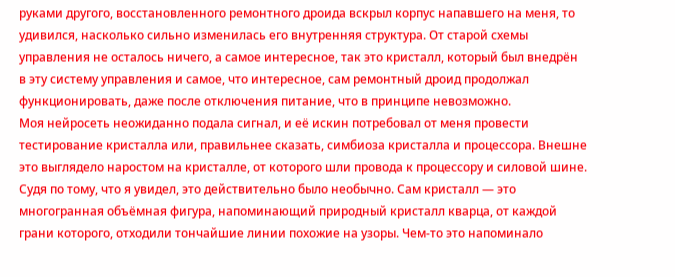руками другого, восстановленного ремонтного дроида вскрыл корпус напавшего на меня, то удивился, насколько сильно изменилась его внутренняя структура. От старой схемы управления не осталось ничего, а самое интересное, так это кристалл, который был внедрён в эту систему управления и самое, что интересное, сам ремонтный дроид продолжал функционировать, даже после отключения питание, что в принципе невозможно.
Моя нейросеть неожиданно подала сигнал, и её искин потребовал от меня провести тестирование кристалла или, правильнее сказать, симбиоза кристалла и процессора. Внешне это выглядело наростом на кристалле, от которого шли провода к процессору и силовой шине. Судя по тому, что я увидел, это действительно было необычно. Сам кристалл — это многогранная объёмная фигура, напоминающий природный кристалл кварца, от каждой грани которого, отходили тончайшие линии похожие на узоры. Чем-то это напоминало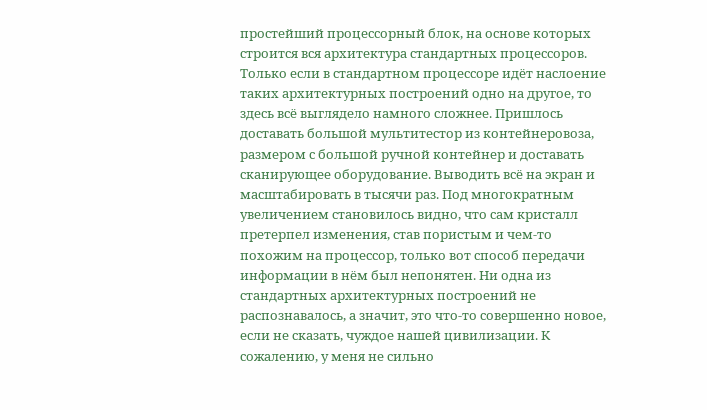простейший процессорный блок, на основе которых строится вся архитектура стандартных процессоров. Только если в стандартном процессоре идёт наслоение таких архитектурных построений одно на другое, то здесь всё выглядело намного сложнее. Пришлось доставать большой мультитестор из контейнеровоза, размером с большой ручной контейнер и доставать сканирующее оборудование. Выводить всё на экран и масштабировать в тысячи раз. Под многократным увеличением становилось видно, что сам кристалл претерпел изменения, став пористым и чем-то похожим на процессор, только вот способ передачи информации в нём был непонятен. Ни одна из стандартных архитектурных построений не распознавалось, а значит, это что-то совершенно новое, если не сказать, чуждое нашей цивилизации. К сожалению, у меня не сильно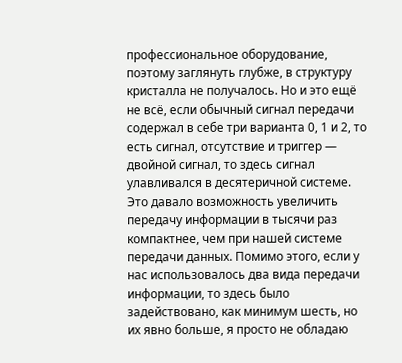профессиональное оборудование, поэтому заглянуть глубже, в структуру кристалла не получалось. Но и это ещё не всё, если обычный сигнал передачи содержал в себе три варианта 0, 1 и 2, то есть сигнал, отсутствие и триггер — двойной сигнал, то здесь сигнал улавливался в десятеричной системе. Это давало возможность увеличить передачу информации в тысячи раз компактнее, чем при нашей системе передачи данных. Помимо этого, если у нас использовалось два вида передачи информации, то здесь было задействовано, как минимум шесть, но их явно больше, я просто не обладаю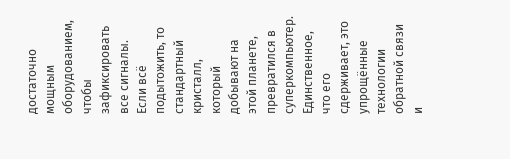достаточно мощным оборудованием, чтобы зафиксировать все сигналы. Если всё подытожить, то стандартный кристалл, который добывают на этой планете, превратился в суперкомпьютер. Единственное, что его сдерживает, это упрощённые технологии обратной связи и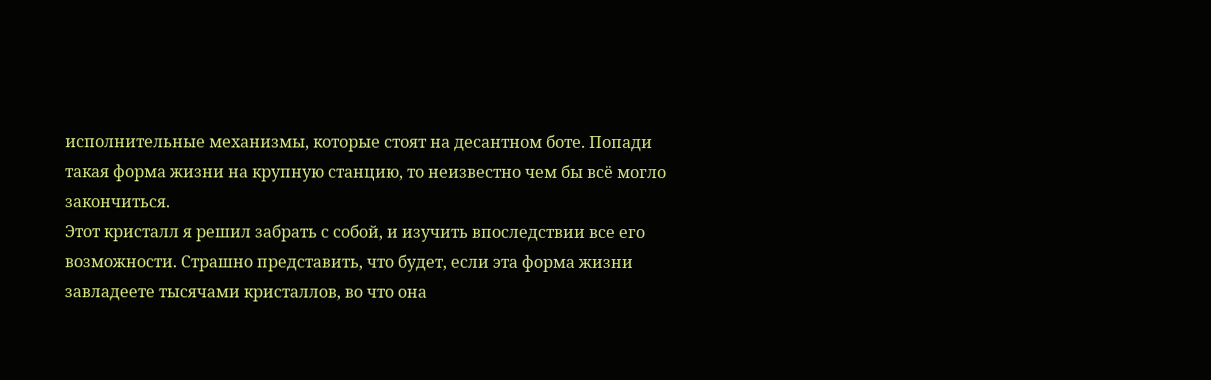исполнительные механизмы, которые стоят на десантном боте. Попади такая форма жизни на крупную станцию, то неизвестно чем бы всё могло закончиться.
Этот кристалл я решил забрать с собой, и изучить впоследствии все его возможности. Страшно представить, что будет, если эта форма жизни завладеете тысячами кристаллов, во что она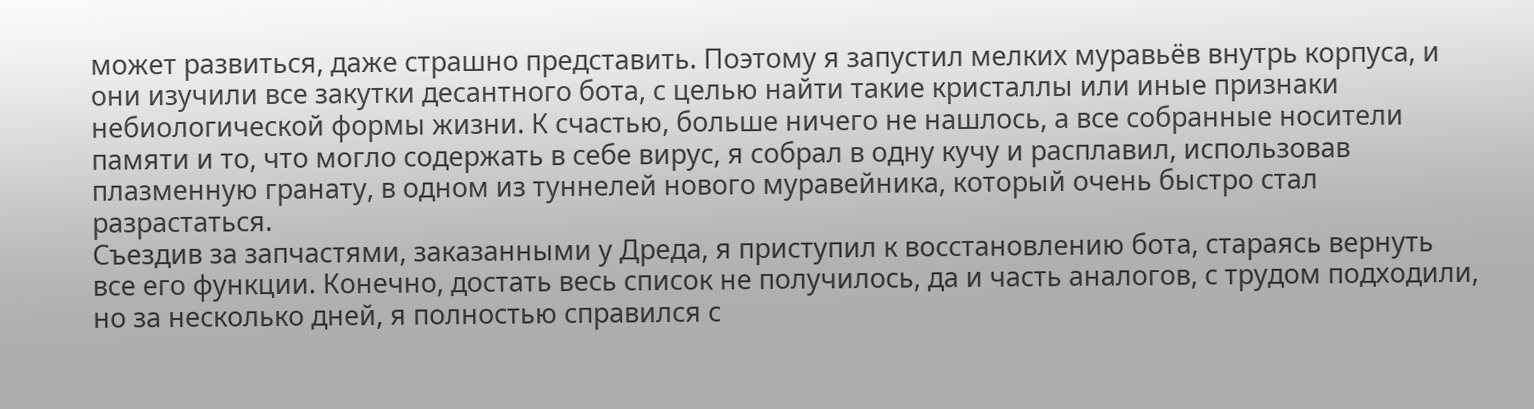может развиться, даже страшно представить. Поэтому я запустил мелких муравьёв внутрь корпуса, и они изучили все закутки десантного бота, с целью найти такие кристаллы или иные признаки небиологической формы жизни. К счастью, больше ничего не нашлось, а все собранные носители памяти и то, что могло содержать в себе вирус, я собрал в одну кучу и расплавил, использовав плазменную гранату, в одном из туннелей нового муравейника, который очень быстро стал разрастаться.
Съездив за запчастями, заказанными у Дреда, я приступил к восстановлению бота, стараясь вернуть все его функции. Конечно, достать весь список не получилось, да и часть аналогов, с трудом подходили, но за несколько дней, я полностью справился с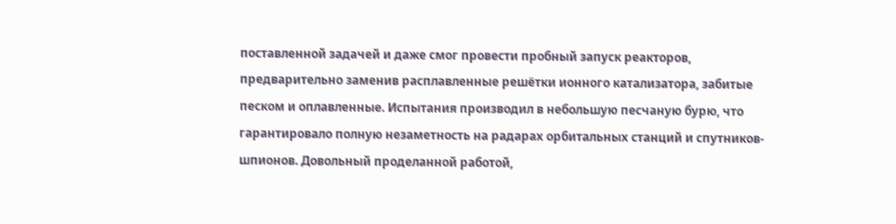поставленной задачей и даже смог провести пробный запуск реакторов, предварительно заменив расплавленные решётки ионного катализатора, забитые песком и оплавленные. Испытания производил в небольшую песчаную бурю, что гарантировало полную незаметность на радарах орбитальных станций и спутников-шпионов. Довольный проделанной работой,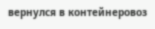вернулся в контейнеровоз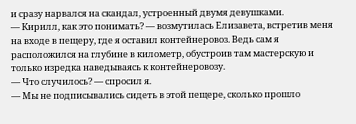и сразу нарвался на скандал, устроенный двумя девушками.
— Кирилл, как это понимать? — возмутилась Елизавета, встретив меня на входе в пещеру, где я оставил контейнеровоз. Ведь сам я расположился на глубине в километр, обустроив там мастерскую и только изредка наведываясь к контейнеровозу.
— Что случилось? — спросил я.
— Мы не подписывались сидеть в этой пещере, сколько прошло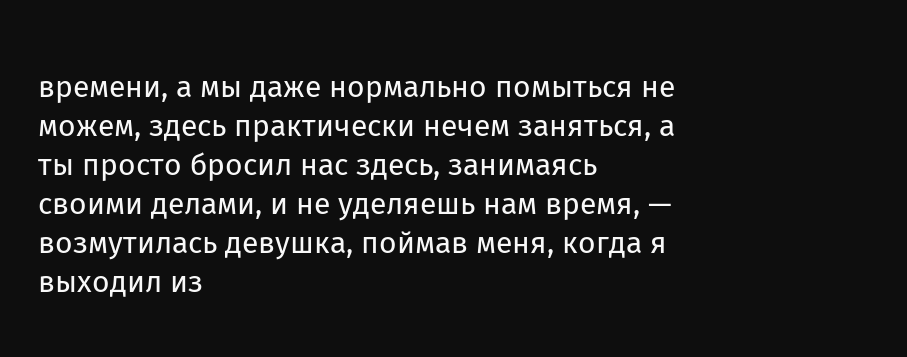времени, а мы даже нормально помыться не можем, здесь практически нечем заняться, а ты просто бросил нас здесь, занимаясь своими делами, и не уделяешь нам время, — возмутилась девушка, поймав меня, когда я выходил из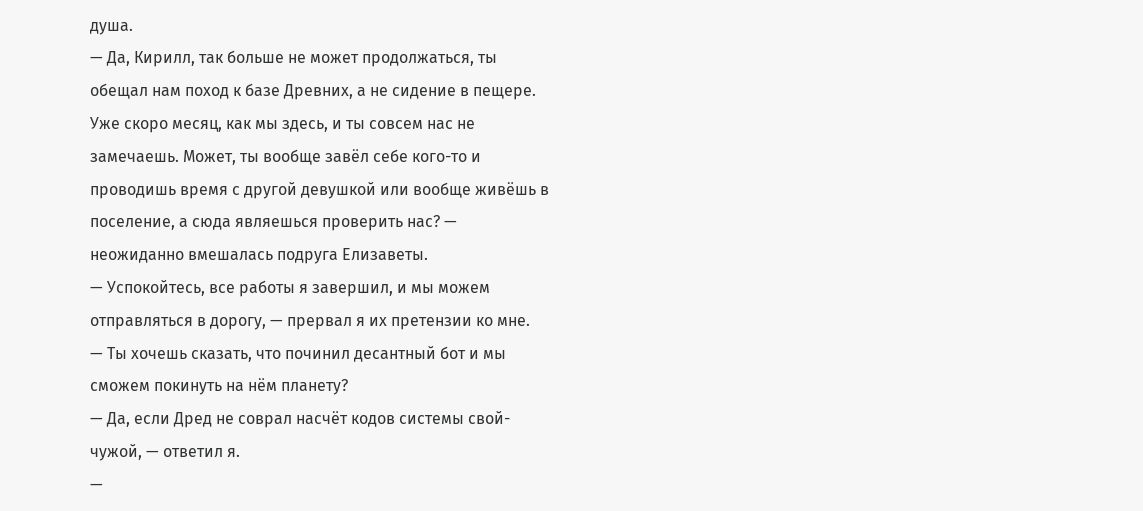душа.
— Да, Кирилл, так больше не может продолжаться, ты обещал нам поход к базе Древних, а не сидение в пещере. Уже скоро месяц, как мы здесь, и ты совсем нас не замечаешь. Может, ты вообще завёл себе кого-то и проводишь время с другой девушкой или вообще живёшь в поселение, а сюда являешься проверить нас? — неожиданно вмешалась подруга Елизаветы.
— Успокойтесь, все работы я завершил, и мы можем отправляться в дорогу, — прервал я их претензии ко мне.
— Ты хочешь сказать, что починил десантный бот и мы сможем покинуть на нём планету?
— Да, если Дред не соврал насчёт кодов системы свой-чужой, — ответил я.
—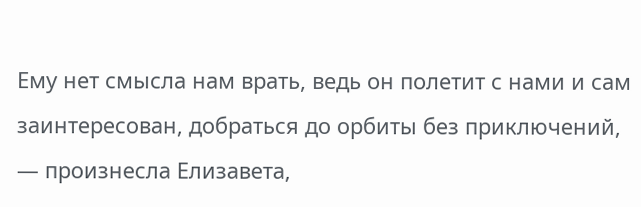Ему нет смысла нам врать, ведь он полетит с нами и сам заинтересован, добраться до орбиты без приключений, — произнесла Елизавета,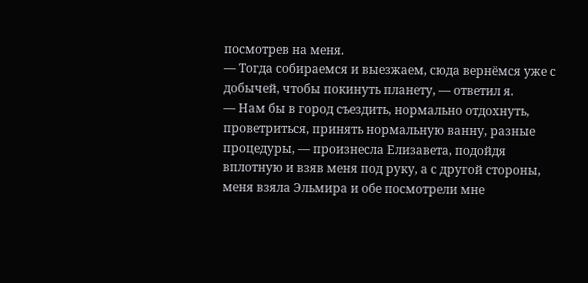посмотрев на меня.
— Тогда собираемся и выезжаем, сюда вернёмся уже с добычей, чтобы покинуть планету, — ответил я.
— Нам бы в город съездить, нормально отдохнуть, проветриться, принять нормальную ванну, разные процедуры, — произнесла Елизавета, подойдя вплотную и взяв меня под руку, а с другой стороны, меня взяла Эльмира и обе посмотрели мне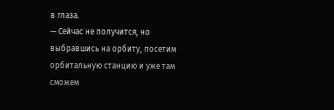в глаза.
— Сейчас не получится, но выбравшись на орбиту, посетим орбитальную станцию и уже там сможем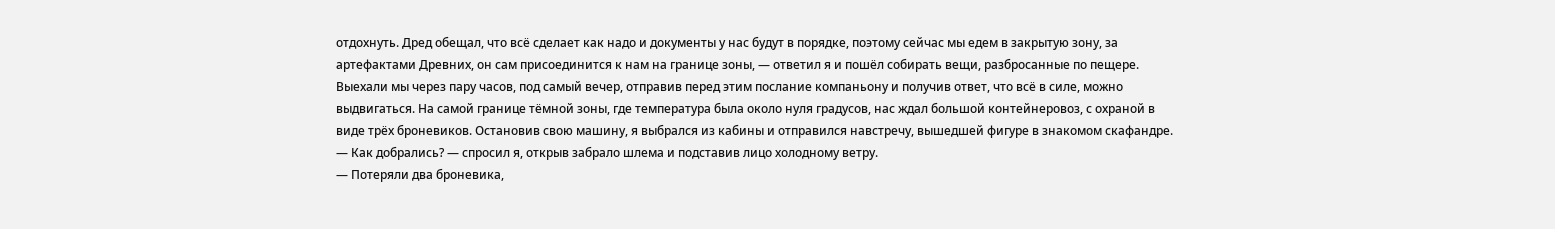отдохнуть. Дред обещал, что всё сделает как надо и документы у нас будут в порядке, поэтому сейчас мы едем в закрытую зону, за артефактами Древних, он сам присоединится к нам на границе зоны, — ответил я и пошёл собирать вещи, разбросанные по пещере.
Выехали мы через пару часов, под самый вечер, отправив перед этим послание компаньону и получив ответ, что всё в силе, можно выдвигаться. На самой границе тёмной зоны, где температура была около нуля градусов, нас ждал большой контейнеровоз, с охраной в виде трёх броневиков. Остановив свою машину, я выбрался из кабины и отправился навстречу, вышедшей фигуре в знакомом скафандре.
— Как добрались? — спросил я, открыв забрало шлема и подставив лицо холодному ветру.
— Потеряли два броневика,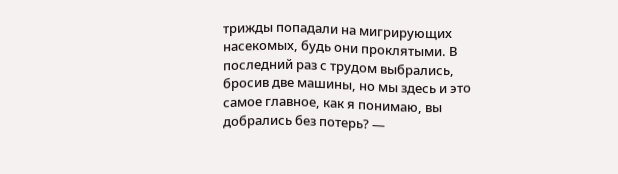трижды попадали на мигрирующих насекомых, будь они проклятыми. В последний раз с трудом выбрались, бросив две машины, но мы здесь и это самое главное, как я понимаю, вы добрались без потерь? —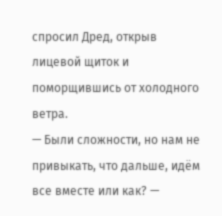спросил Дред, открыв лицевой щиток и поморщившись от холодного ветра.
— Были сложности, но нам не привыкать, что дальше, идём все вместе или как? —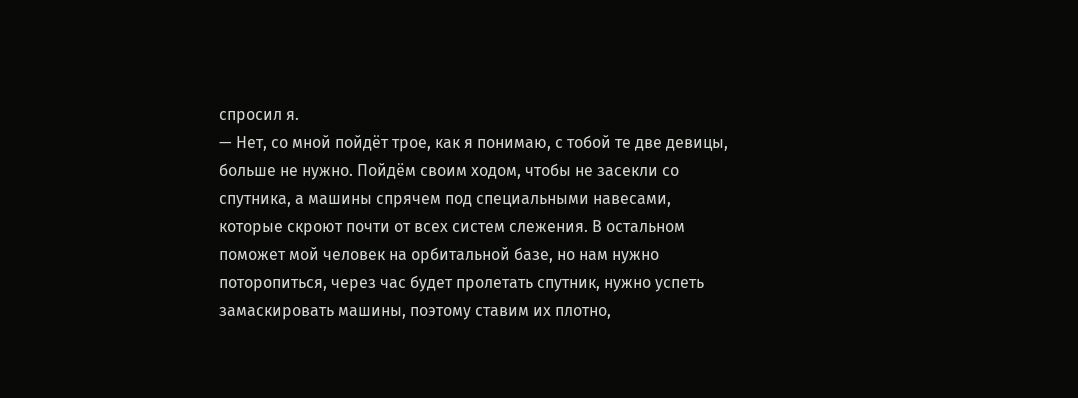спросил я.
— Нет, со мной пойдёт трое, как я понимаю, с тобой те две девицы, больше не нужно. Пойдём своим ходом, чтобы не засекли со спутника, а машины спрячем под специальными навесами, которые скроют почти от всех систем слежения. В остальном поможет мой человек на орбитальной базе, но нам нужно поторопиться, через час будет пролетать спутник, нужно успеть замаскировать машины, поэтому ставим их плотно,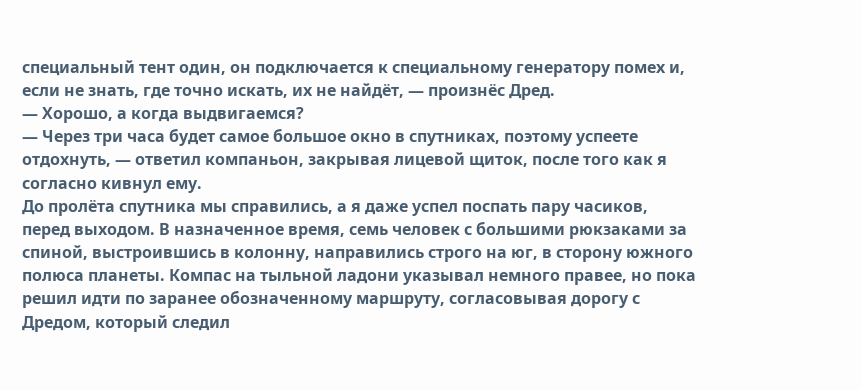специальный тент один, он подключается к специальному генератору помех и, если не знать, где точно искать, их не найдёт, — произнёс Дред.
— Хорошо, а когда выдвигаемся?
— Через три часа будет самое большое окно в спутниках, поэтому успеете отдохнуть, — ответил компаньон, закрывая лицевой щиток, после того как я согласно кивнул ему.
До пролёта спутника мы справились, а я даже успел поспать пару часиков, перед выходом. В назначенное время, семь человек с большими рюкзаками за спиной, выстроившись в колонну, направились строго на юг, в сторону южного полюса планеты. Компас на тыльной ладони указывал немного правее, но пока решил идти по заранее обозначенному маршруту, согласовывая дорогу с Дредом, который следил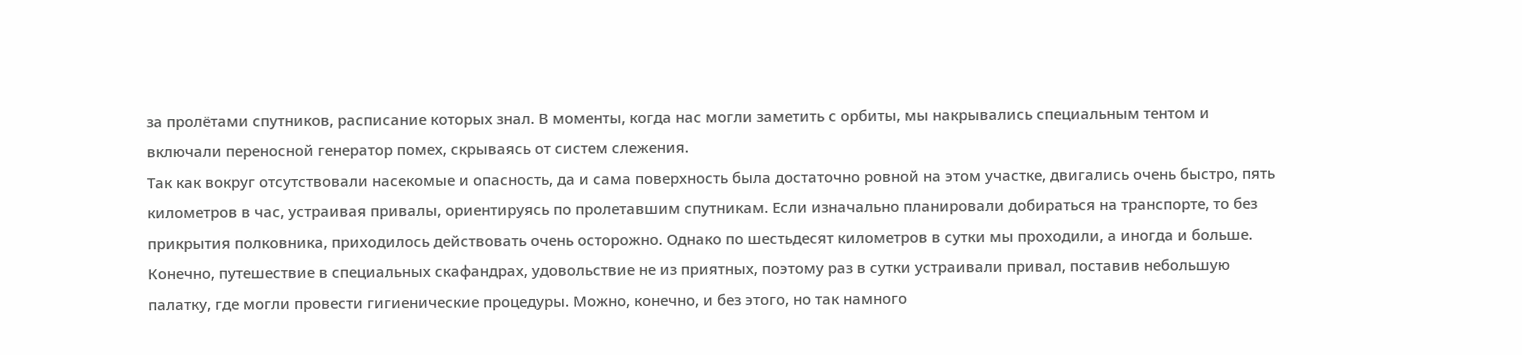за пролётами спутников, расписание которых знал. В моменты, когда нас могли заметить с орбиты, мы накрывались специальным тентом и включали переносной генератор помех, скрываясь от систем слежения.
Так как вокруг отсутствовали насекомые и опасность, да и сама поверхность была достаточно ровной на этом участке, двигались очень быстро, пять километров в час, устраивая привалы, ориентируясь по пролетавшим спутникам. Если изначально планировали добираться на транспорте, то без прикрытия полковника, приходилось действовать очень осторожно. Однако по шестьдесят километров в сутки мы проходили, а иногда и больше. Конечно, путешествие в специальных скафандрах, удовольствие не из приятных, поэтому раз в сутки устраивали привал, поставив небольшую палатку, где могли провести гигиенические процедуры. Можно, конечно, и без этого, но так намного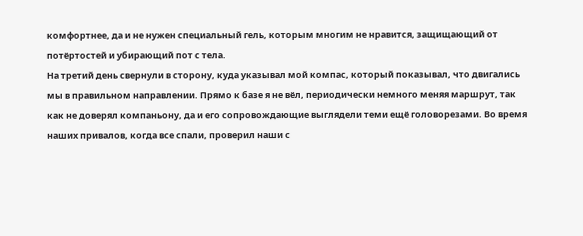комфортнее, да и не нужен специальный гель, которым многим не нравится, защищающий от потёртостей и убирающий пот с тела.
На третий день свернули в сторону, куда указывал мой компас, который показывал, что двигались мы в правильном направлении. Прямо к базе я не вёл, периодически немного меняя маршрут, так как не доверял компаньону, да и его сопровождающие выглядели теми ещё головорезами. Во время наших привалов, когда все спали, проверил наши с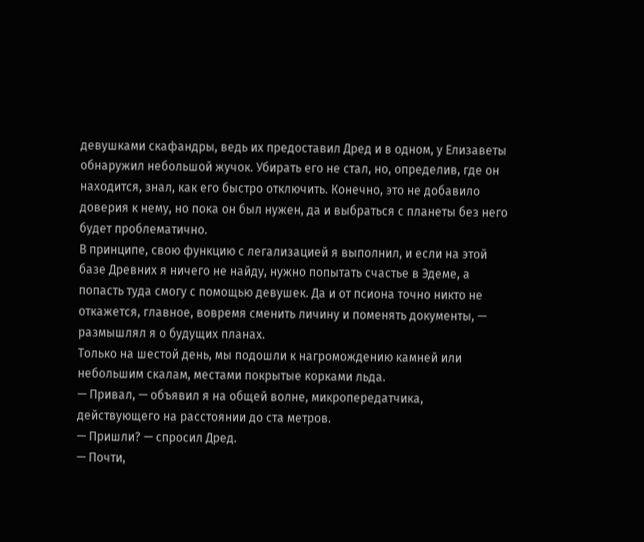девушками скафандры, ведь их предоставил Дред и в одном, у Елизаветы обнаружил небольшой жучок. Убирать его не стал, но, определив, где он находится, знал, как его быстро отключить. Конечно, это не добавило доверия к нему, но пока он был нужен, да и выбраться с планеты без него будет проблематично.
В принципе, свою функцию с легализацией я выполнил, и если на этой базе Древних я ничего не найду, нужно попытать счастье в Эдеме, а попасть туда смогу с помощью девушек. Да и от псиона точно никто не откажется, главное, вовремя сменить личину и поменять документы, — размышлял я о будущих планах.
Только на шестой день, мы подошли к нагромождению камней или небольшим скалам, местами покрытые корками льда.
— Привал, — объявил я на общей волне, микропередатчика, действующего на расстоянии до ста метров.
— Пришли? — спросил Дред.
— Почти,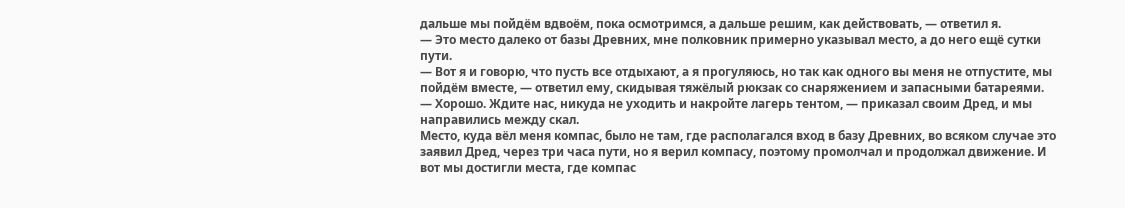дальше мы пойдём вдвоём, пока осмотримся, а дальше решим, как действовать, — ответил я.
— Это место далеко от базы Древних, мне полковник примерно указывал место, а до него ещё сутки пути.
— Вот я и говорю, что пусть все отдыхают, а я прогуляюсь, но так как одного вы меня не отпустите, мы пойдём вместе, — ответил ему, скидывая тяжёлый рюкзак со снаряжением и запасными батареями.
— Хорошо. Ждите нас, никуда не уходить и накройте лагерь тентом, — приказал своим Дред, и мы направились между скал.
Место, куда вёл меня компас, было не там, где располагался вход в базу Древних, во всяком случае это заявил Дред, через три часа пути, но я верил компасу, поэтому промолчал и продолжал движение. И вот мы достигли места, где компас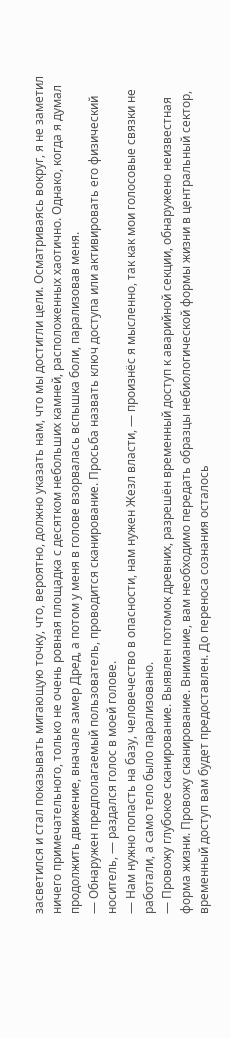засветился и стал показывать мигающую точку, что, вероятно, должно указать нам, что мы достигли цели. Осматриваясь вокруг, я не заметил ничего примечательного, только не очень ровная площадка с десятком небольших камней, расположенных хаотично. Однако, когда я думал продолжить движение, вначале замер Дред, а потом у меня в голове взорвалась вспышка боли, парализовав меня.
— Обнаружен предполагаемый пользователь, проводится сканирование. Просьба назвать ключ доступа или активировать его физический носитель, — раздался голос в моей голове.
— Нам нужно попасть на базу, человечество в опасности, нам нужен Жезл власти, — произнёс я мысленно, так как мои голосовые связки не работали, а само тело было парализовано.
— Провожу глубокое сканирование. Выявлен потомок древних, разрешён временный доступ к аварийной секции, обнаружено неизвестная форма жизни. Провожу сканирование. Внимание, вам необходимо передать образцы небиологической формы жизни в центральный сектор, временный доступ вам будет предоставлен. До переноса сознания осталось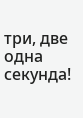три, две одна секунда!